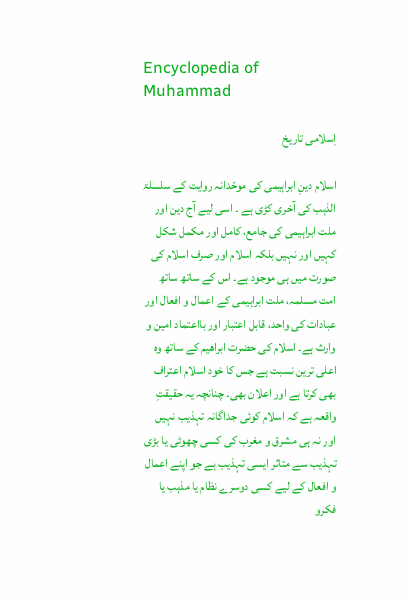Encyclopedia of Muhammad

اِسلامی تاریخ

اسلام دینِ ابراہیمی کی موحّدانہ روایت کے سلسلۃ الذہب کی آخری کڑی ہے ۔ اسی لیے آج دین اور ملت ابراہیمی کی جامع، کامل اور مکمل شکل کہیں اور نہیں بلکہ اسلام اور صرف اسلام کی صورت میں ہی موجود ہے۔ اس کے ساتھ ساتھ امت مسلمہ، ملت ابراہیمی کے اعمال و افعال اور عبادات کی واحد، قابل اعتبار اور بااعتماد امین و وارث ہے۔ اسلام کی حضرت ابراھیم کے ساتھ وہ اعلی ترین نسبت ہے جس کا خود اسلام اعتراف بھی کرتا ہے اور اعلان بھی۔ چنانچہ یہ حقیقتِ واقعہ ہے کہ اسلام کوئی جداگانہ تہذیب نہیں اور نہ ہی مشرق و مغرب کی کسی چھوٹی یا بڑی تہذیب سے متاثر ایسی تہذیب ہے جو اپنے اعمال و افعال کے لیے کسی دوسرے نظام یا مذہب یا فکرو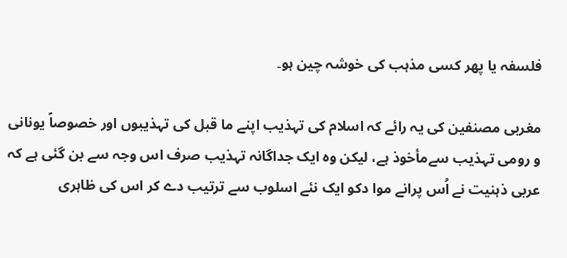فلسفہ یا پھر کسی مذہب کی خوشہ چین ہو۔

مغربی مصنفین کی یہ رائے کہ اسلام کی تہذیب اپنے ما قبل کی تہذیبوں اور خصوصاً یونانی و رومی تہذیب سےمأخوذ ہے، لیکن وہ ایک جداگانہ تہذیب صرف اس وجہ سے بن گئی ہے کہ عربی ذہنیت نے اُس پرانے موا دکو ایک نئے اسلوب سے ترتیب دے کر اس کی ظاہری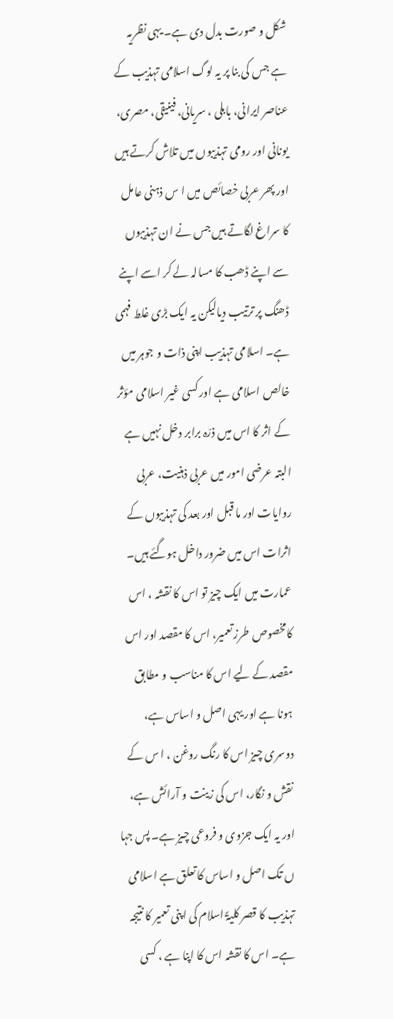شکل و صورت بدل دی ہے۔ یہی نظریہ ہے جس کی بنا پر یہ لوگ اسلامی تہذیب کے عناصر ایرانی، بابلی ، سریانی، فینیقی، مصری، یونانی اور رومی تہذیبوں میں تلاش کرتے ہیں اور پھر عربی خصائص میں ا س ذہنی عامل کا سراغ لگاتے ہیں جس نے ان تہذیبوں سے اپنے ڈھب کا مسالہ لے کر اسے اپنے ڈھنگ پر ترتیب دیالیکن یہ ایک بڑی غلط فہمی ہے۔ اسلامی تہذیب اپنی ذات و جوہر میں خالص اسلامی ہے اور کسی غیر اسلامی مؤثر کے اثر کا اس میں ذرّہ برابر دخل نہیں ہے البتہ عرضی امور میں عربی ذہنیت، عربی روایات اور ما قبل اور بعد کی تہذیبوں کے اثرات اس میں ضرور داخل ہوگئے ہیں۔ عمارت میں ایک چیز تو اس کا نقشہ ، اس کامخصوص طرز تعمیر، اس کا مقصد اور اس مقصد کے لیے اس کا مناسب و مطابق ہونا ہے اور یہی اصل و اساس ہے، دوسری چیز اس کا رنگ روغن ، ا س کے نقش و نگار، اس کی زینت و آرائش ہے، اور یہ ایک جزوی و فروعی چیز ہے۔ پس جہا ں تک اصل و اساس کا تعلق ہے اسلامی تہذیب کا قصر کلیۃً اسلام کی اپنی تعمیر کا نتیجہ ہے۔ اس کا نقشہ اس کا اپنا ہے ، کسی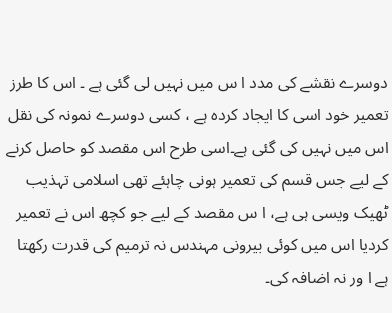دوسرے نقشے کی مدد ا س میں نہیں لی گئی ہے ۔ اس کا طرز تعمیر خود اسی کا ایجاد کردہ ہے ، کسی دوسرے نمونہ کی نقل اس میں نہیں کی گئی ہے۔اسی طرح اس مقصد کو حاصل کرنے کے لیے جس قسم کی تعمیر ہونی چاہئے تھی اسلامی تہذیب ٹھیک ویسی ہی ہے، ا س مقصد کے لیے جو کچھ اس نے تعمیر کردیا اس میں کوئی بیرونی مہندس نہ ترمیم کی قدرت رکھتا ہے ا ور نہ اضافہ کی۔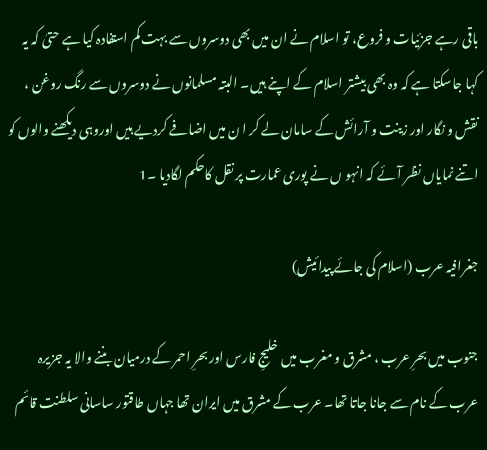باقی رہے جزئیات و فروع، تو اسلام نے ان میں بھی دوسروں سے بہت کم استفادہ کیا ہے حتیٰ کہ یہ کہا جاسکتا ہے کہ وہ بھی بیشتر اسلام کے اپنے ہیں۔ البتہ مسلمانوں نے دوسروں سے رنگ روغن ، نقش و نگار اور زینت و آرائش کے سامان لے کر ا ن میں اضافے کردیے ہیں اوروہی دیکھنے والوں کو اتنے نمایاں نظر آئے کہ انہو ں نے پوری عمارت پر نقل کاحکم لگادیا ۔1

جغرافیہ عرب (اسلام کی جائے پیدائیش)

جنوب میں بحرِ عرب ، مشرق و مغرب میں خلیجِ فارس اور بحرِ احمر کے درمیان بننے والا یہ جزیرہ عرب کے نام سے جانا جاتا تھا۔ عرب کے مشرق میں ایران تھا جہاں طاقتور ساسانی سلطنت قائم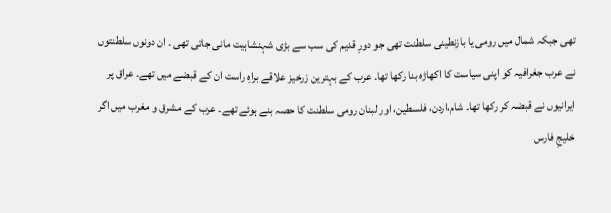تھی جبکہ شمال میں رومی یا بازنطینی سلطنت تھی جو دورِ قدیم کی سب سے بڑی شہنشاہیت مانی جاتی تھی ۔ ان دونوں سلطنتوں نے عرب جغرافیہ کو اپنی سیاست کا اکھاڑہ بنا رکھا تھا۔ عرب کے بہترین زرخیز علاقے براہِ راست ان کے قبضے میں تھے۔ عراق پر ایرانیوں نے قبضہ کر رکھا تھا۔ شام،اردن، فلسطین، اور لبنان رومی سلطنت کا حصہ بنے ہوئے تھے۔ عرب کے مشرق و مغرب میں اگر خلیجِ فارس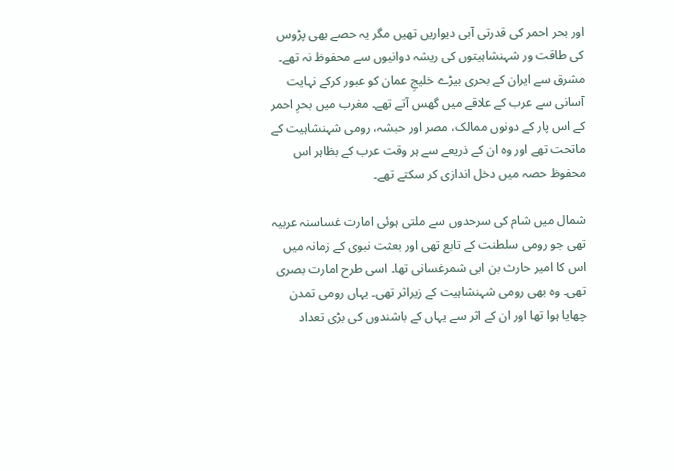اور بحر احمر کی قدرتی آبی دیواریں تھیں مگر یہ حصے بھی پڑوس کی طاقت ور شہنشاہیتوں کی ریشہ دوانیوں سے محفوظ نہ تھے۔ مشرق سے ایران کے بحری بیڑے خلیجِ عمان کو عبور کرکے نہایت آسانی سے عرب کے علاقے میں گھس آتے تھے۔ مغرب میں بحرِ احمر کے اس پار کے دونوں ممالک، مصر اور حبشہ، رومی شہنشاہیت کے ماتحت تھے اور وہ ان کے ذریعے سے ہر وقت عرب کے بظاہر اس محفوظ حصہ میں دخل اندازی کر سکتے تھے۔

شمال میں شام کی سرحدوں سے ملتی ہوئی امارت غساسنہ عربیہ تھی جو رومی سلطنت کے تابع تھی اور بعثت نبوی کے زمانہ میں اس کا امیر حارث بن ابی شمرغسانی تھا۔ اسی طرح امارت بصری تھی۔ وہ بھی رومی شہنشاہیت کے زیراثر تھی۔ یہاں رومی تمدن چھایا ہوا تھا اور ان کے اثر سے یہاں کے باشندوں کی بڑی تعداد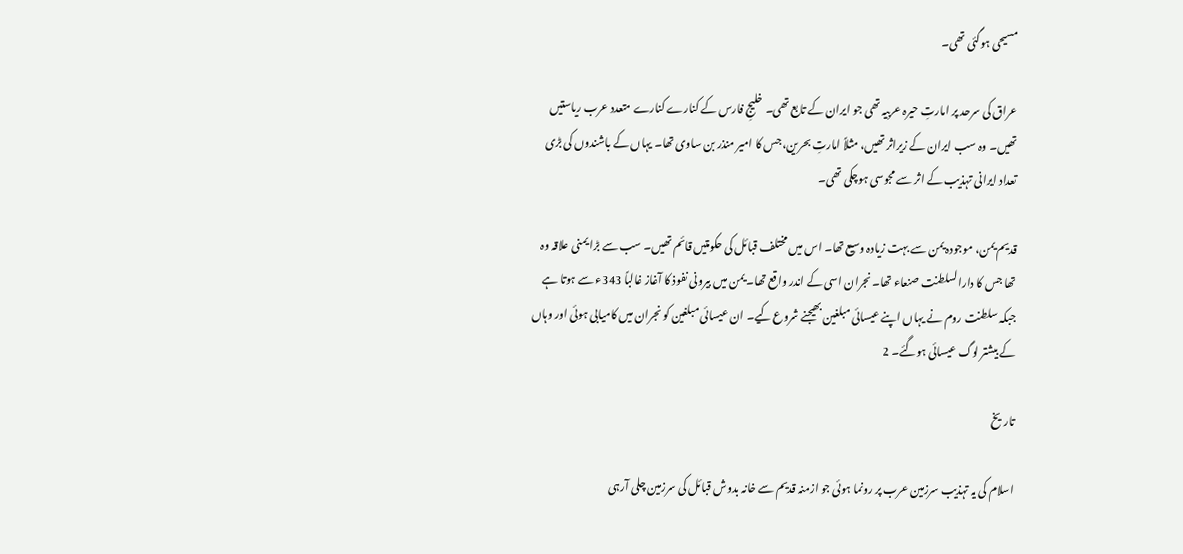مسیحی ہوگئی تھی۔

عراق کی سرحد پر امارتِ حیرہ عربیہ تھی جو ایران کے تابع تھی۔ خلیجِ فارس کے کنارے کنارے متعدد عرب ریاستیں تھیں۔ وہ سب ایران کے زیراثر تھیں، مثلاً امارتِ بحرین، جس کا امیر منذر بن ساوی تھا۔ یہاں کے باشندوں کی بڑی تعداد ایرانی تہذیب کے اثر سے مجوسی ہوچکی تھی۔

قدیم یمن، موجودہ یمن سے بہت زیادہ وسیع تھا۔ اس میں مختلف قبائل کی حکومتیں قائم تھیں۔ سب سے بڑا یمنی علاقہ وہ تھا جس کا دارالسلطنت صنعاء تھا۔ نجران اسی کے اندر واقع تھا۔ یمن میں بیرونی نفوذ کا آغاز غالباً 343ء سے ہوتا ہے جبکہ سلطنت روم نے یہاں اپنے عیسائی مبلغین بھیجنے شروع کیے۔ ان عیسائی مبلغین کو نجران میں کامیابی ہوئی اور وہاں کے بیشتر لوگ عیسائی ہوگئے۔ 2

تاریخ

اسلام کی یہ تہذیب سرزمین عرب پر رونما ہوئی جو ازمنہ قدیم سے خانہ بدوش قبائل کی سرزمین چلی آرہی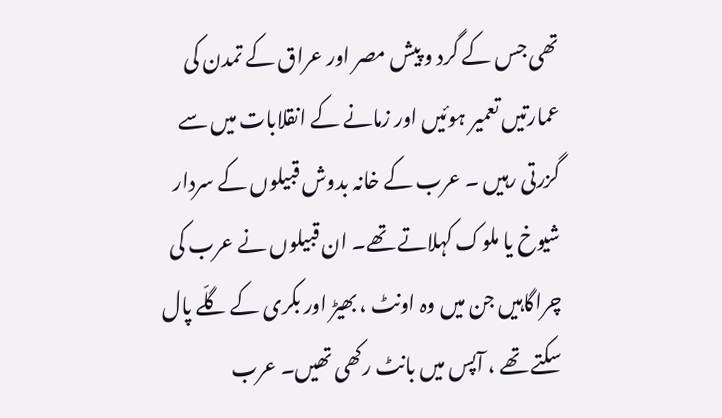تھی جس کے گرد و پیش مصر اور عراق کے تمدن کی عمارتیں تعمیر ہوئیں اور زمانے کے انقلابات میں سے گزرتی رہیں ۔ عرب کے خانہ بدوش قبیلوں کے سردار شیوخ یا ملوک کہلاتے تھے۔ ان قبیلوں نے عرب کی چراگاہیں جن میں وہ اونٹ ، بھیڑ اور بکری کے گلّے پال سکتے تھے ، آپس میں بانٹ رکھی تھیں۔ عرب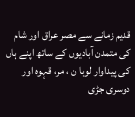قدیم زمانے سے مصر عراق اور شام کی متمدن آبادیوں کے ساتھ اپنے ہاں کی پیداوار لوبا ن ، مر، قہوہ اور دوسری جڑی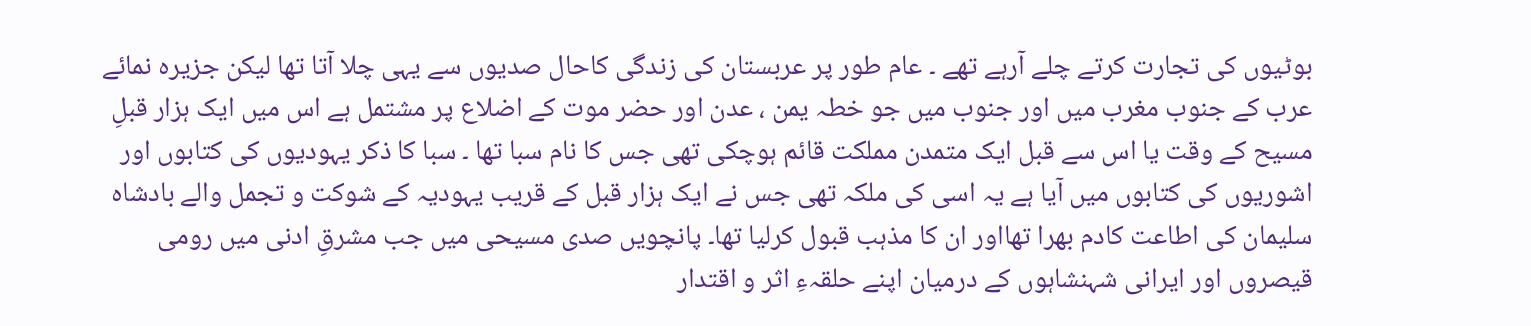بوٹیوں کی تجارت کرتے چلے آرہے تھے ۔ عام طور پر عربستان کی زندگی کاحال صدیوں سے یہی چلا آتا تھا لیکن جزیرہ نمائے عرب کے جنوب مغرب میں اور جنوب میں جو خطہ یمن ، عدن اور حضر موت کے اضلاع پر مشتمل ہے اس میں ایک ہزار قبلِ مسیح کے وقت یا اس سے قبل ایک متمدن مملکت قائم ہوچکی تھی جس کا نام سبا تھا ۔ سبا کا ذکر یہودیوں کی کتابوں اور اشوریوں کی کتابوں میں آیا ہے یہ اسی کی ملکہ تھی جس نے ایک ہزار قبل کے قریب یہودیہ کے شوکت و تجمل والے بادشاہ سلیمان کی اطاعت کادم بھرا تھااور ان کا مذہب قبول کرلیا تھا۔ پانچویں صدی مسیحی میں جب مشرقِ ادنی میں رومی قیصروں اور ایرانی شہنشاہوں کے درمیان اپنے حلقہءِ اثر و اقتدار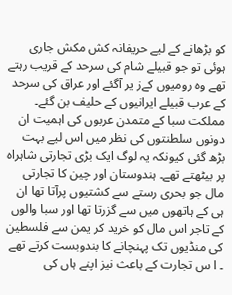کو بڑھانے کے لیے حریفانہ کش مکش جاری ہوئی تو جو قبیلے شام کی سرحد کے قریب رہتے تھے وہ رومیوں کےز یر آگئے اور عراق کی سرحد کے عرب قبیلے ایرانیوں کے حلیف بن گئے۔ مملکت سبا کے متمدن عربوں کی اہمیت ان دونوں سلطنتوں کی نظر میں اس لیے بہت بڑھ گئی کیونکہ یہ لوگ ایک بڑی تجارتی شاہراہ پر بیٹھتے تھے۔ ہندوستان اور چین کا تجارتی مال جو بحری رستے سے کشتیوں پرآتا تھا ان ہی کے ہاتھوں میں سے گزرتا تھا اور سبا والوں کے تاجر اس مال کو خرید کر یمن سے فلسطین کی منڈیوں تک پہنچانے کا بندوبست کرتے تھے ۔ ا س تجارت کے باعث نیز اپنے ہاں کی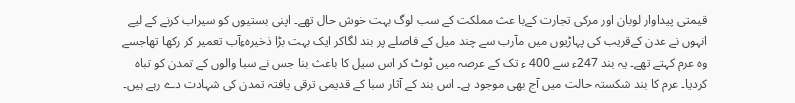قیمتی پیداوار لوبان اور مرکی تجارت کےبا عث مملکت کے سب لوگ بہت خوش حال تھے۔ اپنی بستیوں کو سیراب کرنے کے لیے انہوں نے عدن کےقریب کی پہاڑیوں میں مآرب سے چند میل کے فاصلے پر بند لگاکر ایک بہت بڑا ذخیرہءِآب تعمیر کر رکھا تھاجسے وہ عرم کہتے تھے۔ یہ بند 247ء سے 400 ء تک کے عرصہ میں ٹوٹ کر اس سیل کا باعث بنا جس نے سبا والوں کے تمدن کو تباہ کردیا۔ عرم کا بند شکستہ حالت میں آج بھی موجود ہے۔ اس بند کے آثار سبا کے قدیمی ترقی یافتہ تمدن کی شہادت دے رہے ہیں۔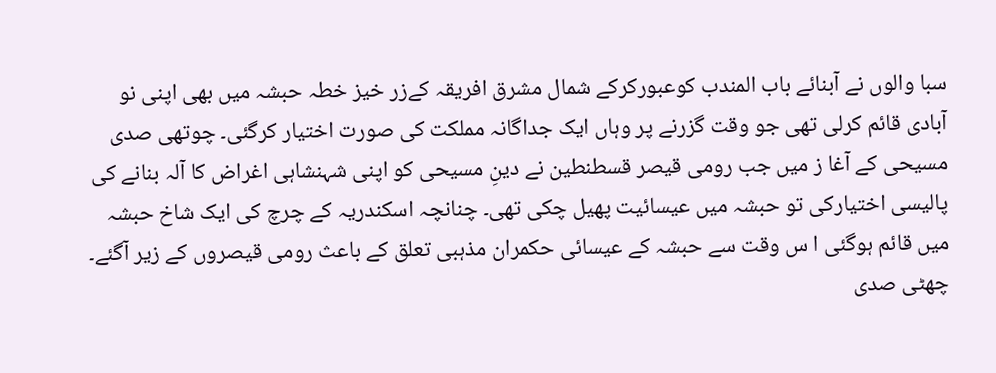سبا والوں نے آبنائے باب المندب کوعبورکرکے شمال مشرق افریقہ کےزر خیز خطہ حبشہ میں بھی اپنی نو آبادی قائم کرلی تھی جو وقت گزرنے پر وہاں ایک جداگانہ مملکت کی صورت اختیار کرگئی۔ چوتھی صدی مسیحی کے آغا ز میں جب رومی قیصر قسطنطین نے دینِ مسیحی کو اپنی شہنشاہی اغراض کا آلہ بنانے کی پالیسی اختیارکی تو حبشہ میں عیسائیت پھیل چکی تھی۔ چنانچہ اسکندریہ کے چرچ کی ایک شاخ حبشہ میں قائم ہوگئی ا س وقت سے حبشہ کے عیسائی حکمران مذہبی تعلق کے باعث رومی قیصروں کے زیر آگئے۔ چھٹی صدی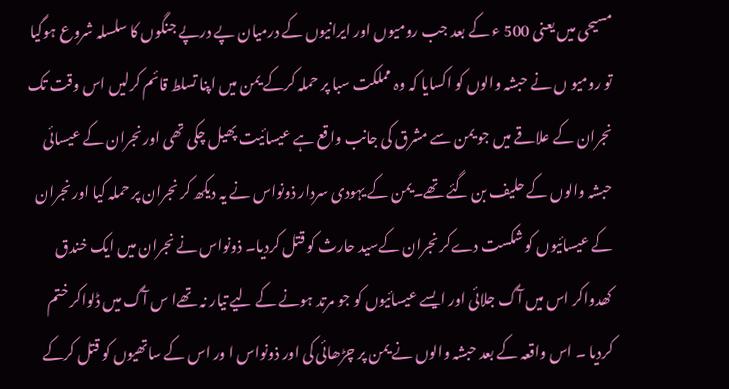مسیحی میں یعنی 500 ء کے بعد جب رومیوں اور ایرانیوں کے درمیان پے درپے جنگوں کا سلسلہ شروع ہوگیا تو رومیو ں نے حبشہ والوں کو اکسایا کہ وہ مملکت سبا پر حملہ کرکے یمن میں اپنا تسلط قائم کرلیں اس وقت تک نجران کے علاقے میں جو یمن سے مشرق کی جانب واقع ہے عیسائیت پھیل چکی تھی اور نجران کے عیسائی حبشہ والوں کے حلیف بن گئے تھے۔یمن کے یہودی سردار ذونواس نے یہ دیکھ کر نجران پر حملہ کیا اور نجران کے عیسائیوں کو شکست دےکر نجران کےسید حارث کو قتل کردیا۔ ذونواس نے نجران میں ایک خندق کھدواکر اس میں آگ جلائی اور ایسے عیسائیوں کو جو مرتد ہونے کے لیے تیار نہ تھےا س آگ میں ڈلواکر ختم کردیا ۔ اس واقعہ کے بعد حبشہ والوں نے یمن پر چڑھائی کی اور ذونواس ا ور اس کے ساتھیوں کو قتل کرکے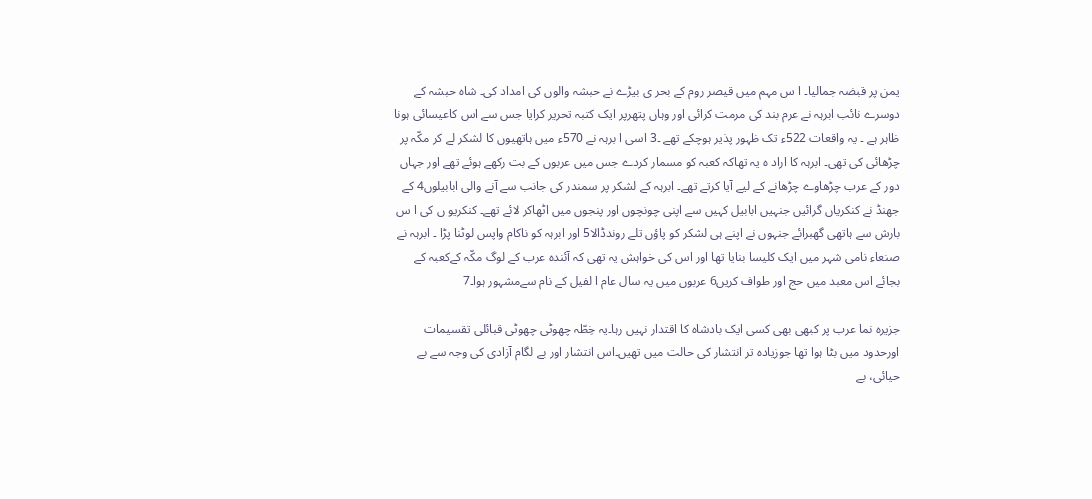یمن پر قبضہ جمالیا۔ ا س مہم میں قیصر روم کے بحر ی بیڑے نے حبشہ والوں کی امداد کی۔ شاہ حبشہ کے دوسرے نائب ابرہہ نے عرم بند کی مرمت کرائی اور وہاں پتھرپر ایک کتبہ تحریر کرایا جس سے اس کاعیسائی ہونا ظاہر ہے ۔ یہ واقعات 522ء تک ظہور پذیر ہوچکے تھے ۔3 اسی ا برہہ نے 570ء میں ہاتھیوں کا لشکر لے کر مکّہ پر چڑھائی کی تھی۔ ابرہہ کا اراد ہ یہ تھاکہ کعبہ کو مسمار کردے جس میں عربوں کے بت رکھے ہوئے تھے اور جہاں دور کے عرب چڑھاوے چڑھانے کے لیے آیا کرتے تھے۔ ابرہہ کے لشکر پر سمندر کی جانب سے آنے والی ابابیلوں4 کے جھنڈ نے کنکریاں گرائیں جنہیں ابابیل کہیں سے اپنی چونچوں اور پنجوں میں اٹھاکر لائے تھے۔ کنکریو ں کی ا س بارش سے ہاتھی گھبرائے جنہوں نے اپنے ہی لشکر کو پاؤں تلے روندڈالا5 اور ابرہہ کو ناکام واپس لوٹنا پڑا ۔ ابرہہ نے صنعاء نامی شہر میں ایک کلیسا بنایا تھا اور اس کی خواہش یہ تھی کہ آئندہ عرب کے لوگ مکّہ کےکعبہ کے بجائے اس معبد میں حج اور طواف کریں6 عربوں میں یہ سال عام ا لفیل کے نام سےمشہور ہوا۔7

جزیرہ نما عرب پر کبھی بھی کسی ایک بادشاہ کا اقتدار نہیں رہا۔یہ خِطّہ چھوٹی چھوٹی قبائلی تقسیمات اورحدود میں بٹا ہوا تھا جوزیادہ تر انتشار کی حالت میں تھیں۔اس انتشار اور بے لگام آزادی کی وجہ سے بے حیائی، بے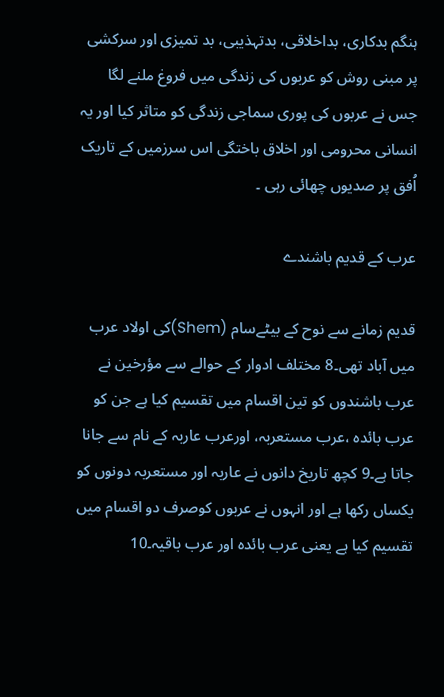ہنگم بدکاری، بداخلاقی، بدتہذیبی، بد تمیزی اور سرکشی پر مبنی روش کو عربوں کی زندگی میں فروغ ملنے لگا جس نے عربوں کی پوری سماجی زندگی کو متاثر کیا اور یہ انسانی محرومی اور اخلاق باختگی اس سرزمیں کے تاریک اُفق پر صدیوں چھائی رہی ۔

عرب کے قدیم باشندے

قدیم زمانے سے نوح کے بیٹےسام (Shem)کی اولاد عرب میں آباد تھی۔8 مختلف ادوار کے حوالے سے مؤرخین نے عرب باشندوں کو تین اقسام میں تقسیم کیا ہے جن کو عرب بائدہ ،عرب مستعربہ، اورعرب عاربہ کے نام سے جانا جاتا ہے۔9 کچھ تاریخ دانوں نے عاربہ اور مستعربہ دونوں کو یکساں رکھا ہے اور انہوں نے عربوں کوصرف دو اقسام میں تقسیم کیا ہے یعنی عرب بائدہ اور عرب باقیہ۔10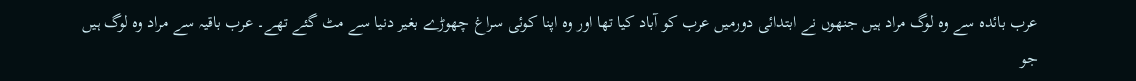عرب بائدہ سے وہ لوگ مراد ہیں جنھوں نے ابتدائی دورمیں عرب کو آباد کیا تھا اور وہ اپنا کوئی سراغ چھوڑے بغیر دنیا سے مٹ گئے تھے۔ عرب باقیہ سے مراد وہ لوگ ہیں جو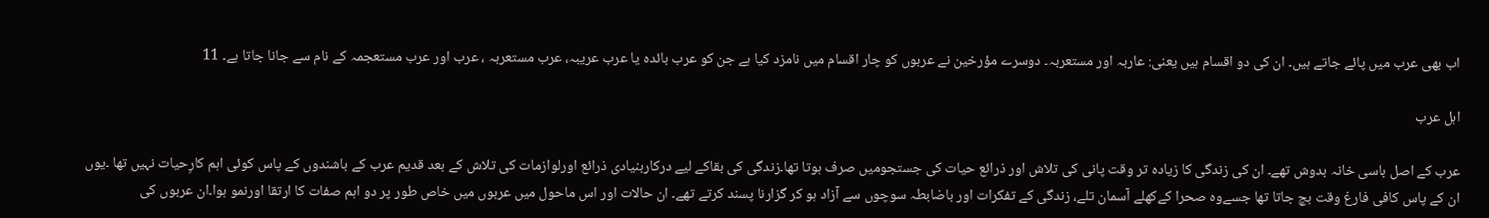اب بھی عرب میں پائے جاتے ہیں۔ ان کی دو اقسام ہیں یعنی: عاربہ اور مستعربہ۔ دوسرے مؤرخین نے عربوں کو چار اقسام میں نامزد کیا ہے جن کو عرب بائدہ یا عرب عریبہ، عرب مستعربہ ، عرب اور عرب مستعجمہ کے نام سے جانا جاتا ہے۔ 11

اہل عرب

عرب کے اصل باسی خانہ بدوش تھے۔ ان کی زندگی کا زیادہ تر وقت پانی کی تلاش اور ذرائع حیات کی جستجومیں صرف ہوتا تھا۔زندگی کی بقاکے لیے درکاربنیادی ذرائع اورلوازمات کی تلاش کے بعد قدیم عرب کے باشندوں کے پاس کوئی اہم کارِحیات نہیں تھا ۔یوں ان کے پاس کافی فارغ وقت بچ جاتا تھا جسےوہ صحرا کےکھلے آسمان تلے، زندگی کے تفکرات اور باضابطہ سوچوں سے آزاد ہو کر گزارنا پسند کرتے تھے۔ ان حالات اور اس ماحول میں عربوں میں خاص طور پر دو اہم صفات کا ارتقا اورنمو ہوا۔ان عربوں کی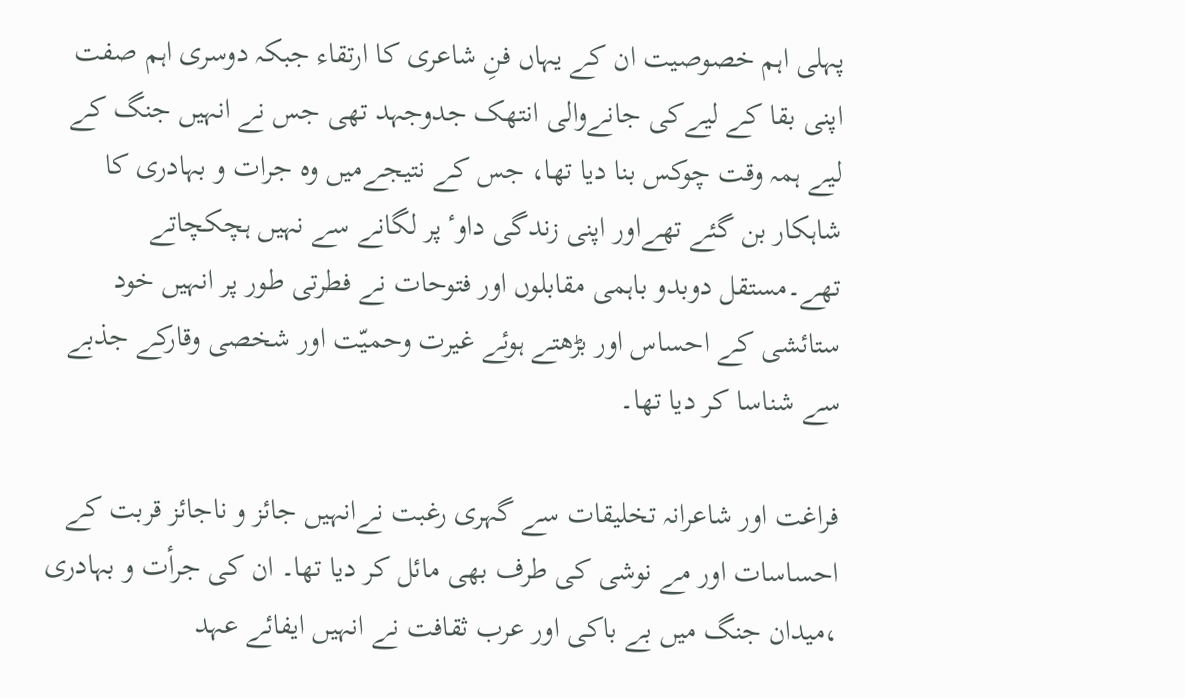پہلی اہم خصوصیت ان کے یہاں فنِ شاعری کا ارتقاء جبکہ دوسری اہم صفت اپنی بقا کے لیےکی جانےوالی انتھک جدوجہد تھی جس نے انہیں جنگ کے لیے ہمہ وقت چوکس بنا دیا تھا، جس کے نتیجےمیں وہ جرات و بہادری کا شاہکار بن گئے تھےاور اپنی زندگی داوٴ پر لگانے سے نہیں ہچکچاتے تھے۔مستقل دوبدو باہمی مقابلوں اور فتوحات نے فطرتی طور پر انہیں خود ستائشی کے احساس اور بڑھتے ہوئے غیرت وحمیّت اور شخصی وقارکے جذبے سے شناسا کر دیا تھا۔

فراغت اور شاعرانہ تخلیقات سے گہری رغبت نےانہیں جائز و ناجائز قربت کے احساسات اور مے نوشی کی طرف بھی مائل کر دیا تھا۔ ان کی جرأت و بہادری ،میدان جنگ میں بے باکی اور عرب ثقافت نے انہیں ایفائے عہد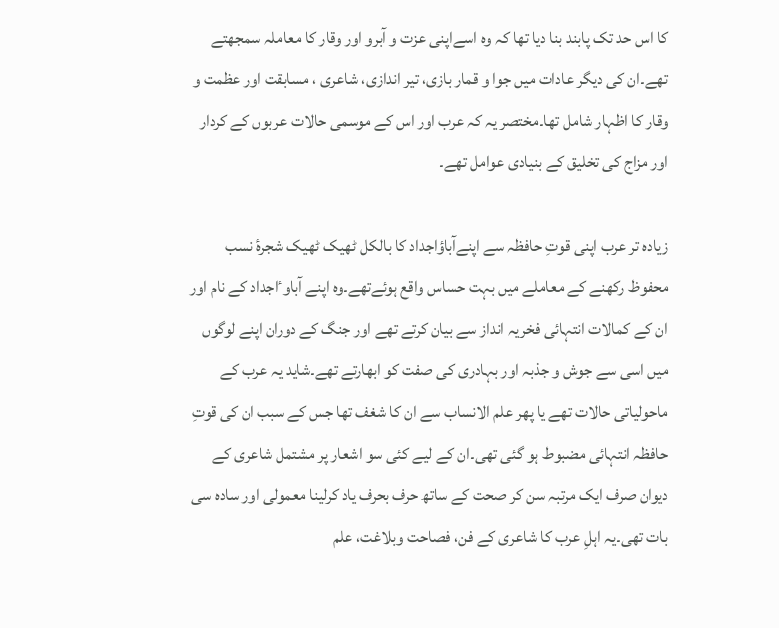کا اس حد تک پابند بنا دیا تھا کہ وہ اسےاپنی عزت و آبرو اور وقار کا معاملہ سمجھتے تھے۔ان کی دیگر عادات میں جوا و قمار بازی، تیر اندازی، شاعری ، مسابقت اور عظمت و وقار کا اظہار شامل تھا۔مختصر یہ کہ عرب اور اس کے موسمی حالات عربوں کے کردار اور مزاج کی تخلیق کے بنیادی عوامل تھے۔

زیادہ تر عرب اپنی قوتِ حافظہ سے اپنےآباؤاجداد کا بالکل ٹھیک ٹھیک شجرۂ نسب محفوظ رکھنے کے معاملے میں بہت حساس واقع ہوئےتھے۔وہ اپنے آباوٴاجداد کے نام اور ان کے کمالات انتہائی فخریہ انداز سے بیان کرتے تھے اور جنگ کے دوران اپنے لوگوں میں اسی سے جوش و جذبہ اور بہادری کی صفت کو ابھارتے تھے۔شاید یہ عرب کے ماحولیاتی حالات تھے یا پھر علم الانساب سے ان کا شغف تھا جس کے سبب ان کی قوتِ حافظہ انتہائی مضبوط ہو گئی تھی۔ان کے لیے کئی سو اشعار پر مشتمل شاعری کے دیوان صرف ایک مرتبہ سن کر صحت کے ساتھ حرف بحرف یاد کرلینا معمولی اور سادہ سی بات تھی۔یہ اہلِ عرب کا شاعری کے فن، فصاحت وبلاغت، علم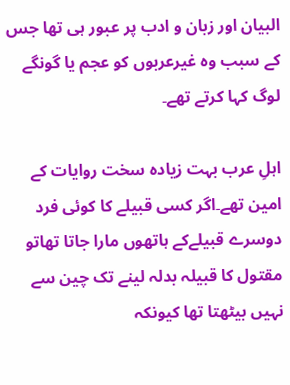البیان اور زبان و ادب پر عبور ہی تھا جس کے سبب وہ غیرعربوں کو عجم یا گونگے لوگ کہا کرتے تھے۔

اہلِ عرب بہت زیادہ سخت روایات کے امین تھے۔اگر کسی قبیلے کا کوئی فرد دوسرے قبیلےکے ہاتھوں مارا جاتا تھاتو مقتول کا قبیلہ بدلہ لینے تک چین سے نہیں بیٹھتا تھا کیونکہ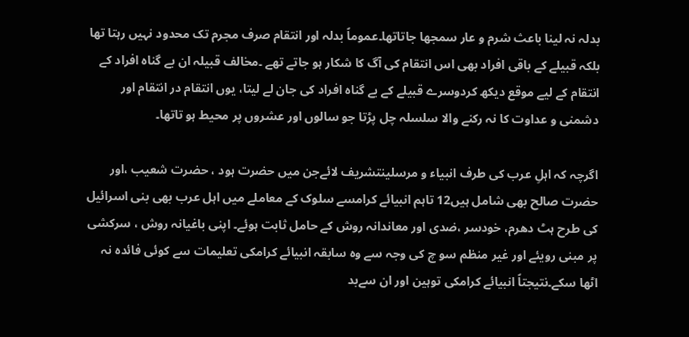بدلہ نہ لینا باعث شرم و عار سمجھا جاتاتھا۔عموماً بدلہ اور انتقام صرف مجرم تک محدود نہیں رہتا تھا بلکہ قبیلے کے باقی افراد بھی اس انتقام کی آگ کا شکار ہو جاتے تھے ۔مخالف قبیلہ ان بے گناہ افراد کے انتقام کے لیے موقع دیکھ کردوسرے قبیلے کے بے گناہ افراد کی جان لے لیتا، یوں انتقام در انتقام اور دشمنی و عداوت کا نہ رکنے والا سلسلہ چل پڑتا جو سالوں اور عشروں پر محیط ہو تاتھا۔

اگرچہ کہ اہلِ عرب کی طرف انبیاء و مرسلینتشریف لائےجن میں حضرت ہود ، حضرت شعیب ،اور حضرت صالح بھی شامل ہیں12 تاہم انبیائے کرامسے سلوک کے معاملے میں اہل عرب بھی بنی اسرائیل کی طرح ہٹ دھرم، خودسر ،ضدی اور معاندانہ روش کے حامل ثابت ہوئے۔ اپنی باغیانہ روش ، سرکشی پر مبنی رویئے اور غیر منظم سو چ کی وجہ سے وہ سابقہ انبیائے کرامکی تعلیمات سے کوئی فائدہ نہ اٹھا سکے۔نتیجتاً انبیائے کرامکی توہین اور ان سےبد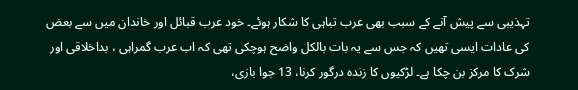تہذیبی سے پیش آنے کے سبب بھی عرب تباہی کا شکار ہوئے۔ خود عرب قبائل اور خاندان میں سے بعض کی عادات ایسی تھیں کہ جس سے یہ بات بالکل واضح ہوچکی تھی کہ اب عرب گمراہی ، بداخلاقی اور شرک کا مرکز بن چکا ہے۔ لڑکیوں کا زندہ درگور کرنا، 13 جوا بازی،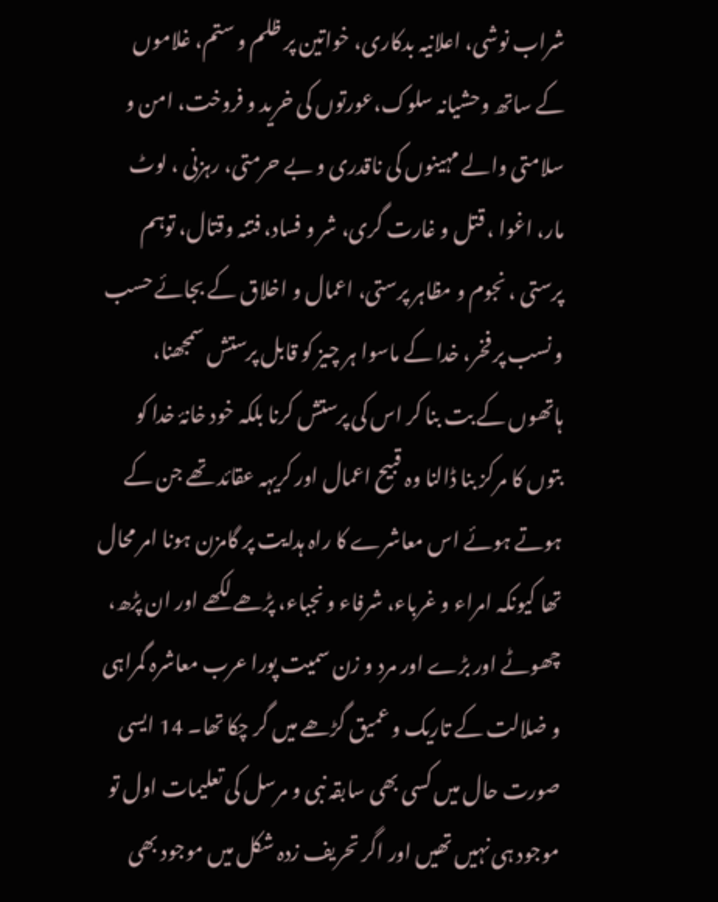شراب نوشی، اعلانیہ بدکاری، خواتین پر ظلم و ستم، غلاموں کے ساتھ وحشیانہ سلوک،عورتوں کی خرید و فروخت، امن و سلامتی والے مہینوں کی ناقدری و بے حرمتی، رہزنی ، لوٹ مار، اغوا ، قتل و غارت گری، شر و فساد، فتنہ وقتال، توہم پرستی ، نجوم و مظاہر پرستی، اعمال و اخلاق کے بجائے حسب و نسب پر فخر، خدا کے ماسوا ہر چیز کو قابل پرستش سمجھنا، ہاتھوں کے بت بنا کر اس کی پرستش کرنا بلکہ خود خانۂ خدا کو بتوں کا مرکز بنا ڈالنا وہ قبیح اعمال اور کریہہ عقائد تھے جن کے ہوتے ہوئے اس معاشرے کا راہ ہدایت پر گامزن ہونا امر محال تھا کیونکہ امراء و غرباء، شرفاء و نجباء، پڑھے لکھے اور ان پڑھ، چھوٹے اور بڑے اور مرد و زن سمیت پورا عرب معاشرہ گمراہی و ضلالت کے تاریک و عمیق گڑھے میں گر چکا تھا۔ 14 ایسی صورت حال میں کسی بھی سابقہ نبی و مرسل کی تعلیمات اول تو موجود ہی نہیں تھیں اور اگر تحریف زدہ شکل میں موجود بھی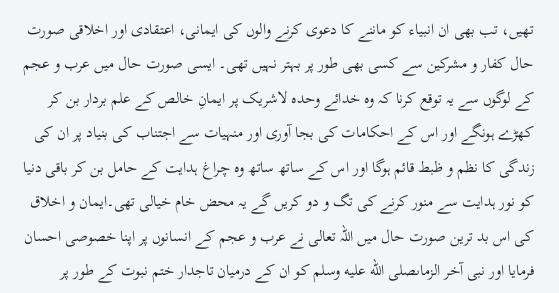تھیں، تب بھی ان انبیاء کو ماننے کا دعوی کرنے والوں کی ایمانی، اعتقادی اور اخلاقی صورت حال کفار و مشرکین سے کسی بھی طور پر بہتر نہیں تھی۔ ایسی صورت حال میں عرب و عجم کے لوگوں سے یہ توقع کرنا کہ وہ خدائے وحدہ لاشریک پر ایمانِ خالص کے علم بردار بن کر کھڑے ہونگے اور اس کے احکامات کی بجا آوری اور منہیات سے اجتناب کی بنیاد پر ان کی زندگی کا نظم و ظبط قائم ہوگا اور اس کے ساتھ ساتھ وہ چراغ ہدایت کے حامل بن کر باقی دنیا کو نور ہدایت سے منور کرنے کی تگ و دو کریں گے یہ محض خام خیالی تھی۔ایمان و اخلاق کی اس بد ترین صورت حال میں اللہ تعالی نے عرب و عجم کے انسانوں پر اپنا خصوصی احسان فرمایا اور نبی آخر الزماںصلى الله عليه وسلم کو ان کے درمیان تاجدار ختم نبوت کے طور پر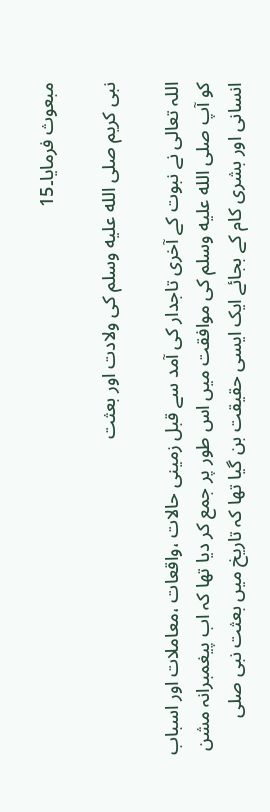مبعوث فرمایا۔15

نبی کریم صلى الله عليه وسلم کی ولادت اور بعثت

اللہ تعالی نے نبوت کے آخری تاجدار کی آمد سے قبل زمینی حالات ،واقعات ،معاملات اور اسباب کو آپ صلى الله عليه وسلم کی موافقت میں اس طور پر جمع کر دیا تھا کہ اب پیغمبرانہ مشن انسانی اور بشری کام کے بجائے ایک ایسی حقیقت بن گیا تھا کہ تاریخ میں بعثت نبی صلى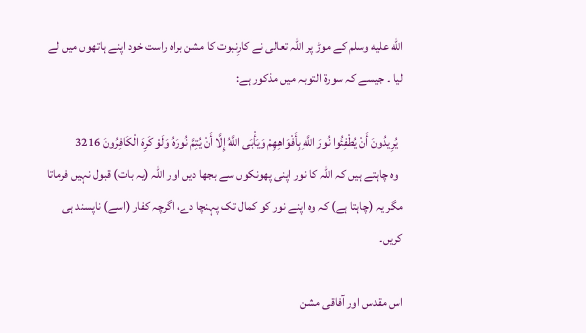الله عليه وسلم کے موڑ پر اللہ تعالی نے کارِنبوت کا مشن براہ راست خود اپنے ہاتھوں میں لے لیا ۔ جیسے کہ سورۃ التوبہ میں مذکور ہے:

  يُرِيدُونَ أَنْ يُطْفِئُوا نُورَ اللَّهِ بِأَفْوَاهِهِمْ وَيَأْبَى اللَّهُ إِلَّا أَنْ يُتِمَّ نُورَهُ وَلَوْ كَرِهَ الْكَافِرُونَ 3216
  وہ چاہتے ہیں کہ اللہ کا نور اپنی پھونکوں سے بجھا دیں اور اللہ (یہ بات) قبول نہیں فرماتا مگر یہ (چاہتا ہے) کہ وہ اپنے نور کو کمال تک پہنچا دے، اگرچہ کفار (اسے) ناپسند ہی کریں۔

اس مقدس اور آفاقی مشن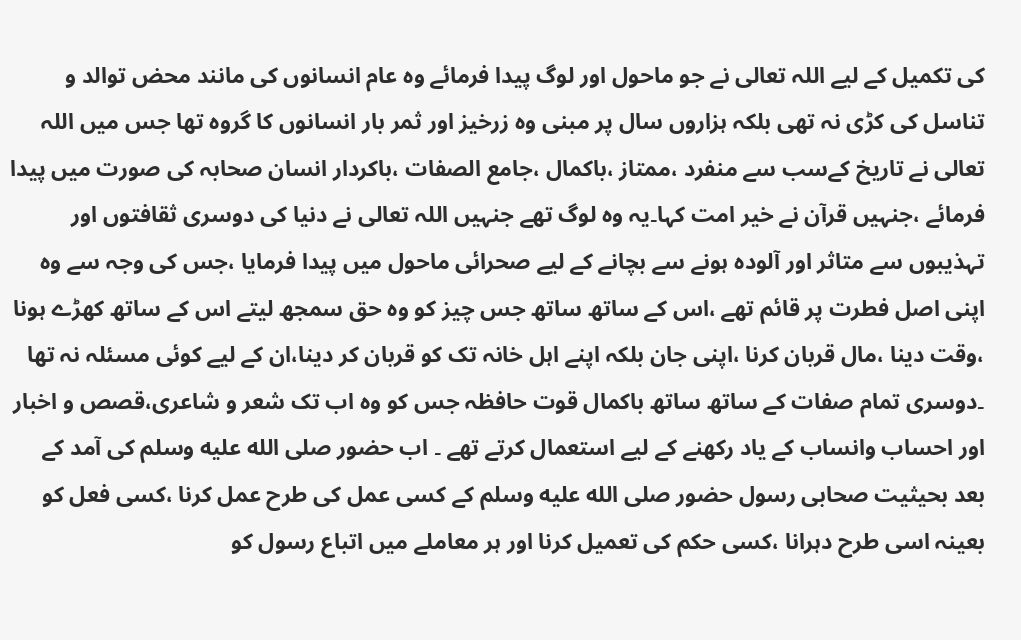کی تکمیل کے لیے اللہ تعالی نے جو ماحول اور لوگ پیدا فرمائے وہ عام انسانوں کی مانند محض توالد و تناسل کی کڑی نہ تھی بلکہ ہزاروں سال پر مبنی وہ زرخیز اور ثمر بار انسانوں کا گروہ تھا جس میں اللہ تعالی نے تاریخ کےسب سے منفرد ،ممتاز ،باکمال ،جامع الصفات ،باکردار انسان صحابہ کی صورت میں پیدا فرمائے ،جنہیں قرآن نے خیر امت کہا۔یہ وہ لوگ تھے جنہیں اللہ تعالی نے دنیا کی دوسری ثقافتوں اور تہذیبوں سے متاثر اور آلودہ ہونے سے بچانے کے لیے صحرائی ماحول میں پیدا فرمایا ،جس کی وجہ سے وہ اپنی اصل فطرت پر قائم تھے ،اس کے ساتھ ساتھ جس چیز کو وہ حق سمجھ لیتے اس کے ساتھ کھڑے ہونا ،وقت دینا ،مال قربان کرنا ،اپنی جان بلکہ اپنے اہل خانہ تک کو قربان کر دینا،ان کے لیے کوئی مسئلہ نہ تھا ۔دوسری تمام صفات کے ساتھ ساتھ باکمال قوت حافظہ جس کو وہ اب تک شعر و شاعری،قصص و اخبار اور احساب وانساب کے یاد رکھنے کے لیے استعمال کرتے تھے ۔ اب حضور صلى الله عليه وسلم کی آمد کے بعد بحیثیت صحابی رسول حضور صلى الله عليه وسلم کے کسی عمل کی طرح عمل کرنا ،کسی فعل کو بعینہ اسی طرح دہرانا ،کسی حکم کی تعمیل کرنا اور ہر معاملے میں اتباع رسول کو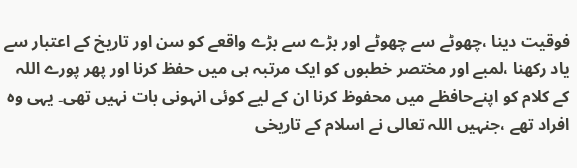فوقیت دینا ،چھوٹے سے چھوٹے اور بڑے سے بڑے واقعے کو سن اور تاریخ کے اعتبار سے یاد رکھنا ،لمبے اور مختصر خطبوں کو ایک مرتبہ ہی میں حفظ کرنا اور پھر پورے اللہ کے کلام کو اپنےحافظے میں محفوظ کرنا ان کے لیے کوئی انہونی بات نہیں تھی۔ یہی وہ افراد تھے ،جنہیں اللہ تعالی نے اسلام کے تاریخی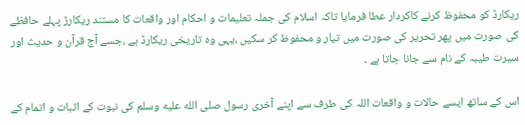ریکارڈ کو محفوظ کرنے کاکردار عطا فرمایا تاکہ اسلام کی جملہ تعلیمات و احکام اور واقعات کا مستند ریکارڑ پہلے حافظے کی صورت میں پھر تحریر کی صورت میں تیار و محفوظ کر سکیں ،یہی وہ تاریخی ریکارڈ ہے ،جسے آج قرآن و حدیث اور سیرت طیبہ کے نام سے جانا جاتا ہے ۔

اس کے ساتھ ایسے حالات و واقعات اللہ کی طرف سے اپنے آخری رسول صلى الله عليه وسلم کی نبوت کے اثبات و اتمام کے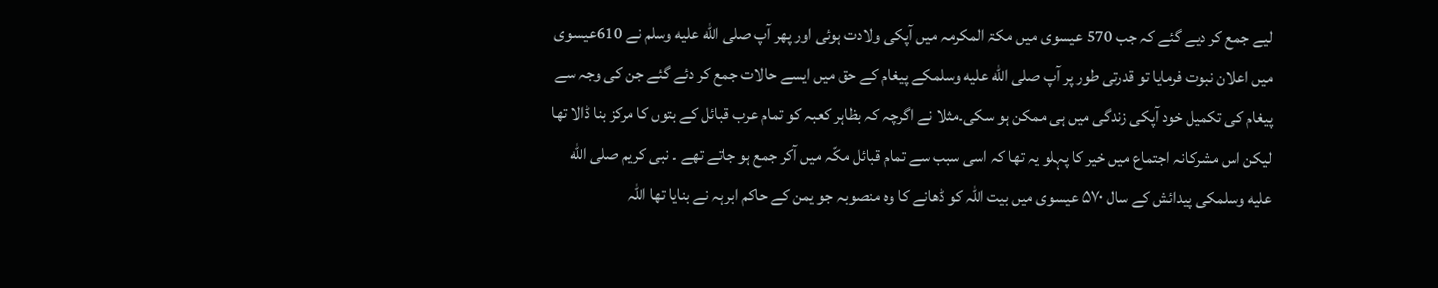لیے جمع کر دیے گئے کہ جب 570 عیسوی میں مکۃ المکرمہ میں آپکی ولادت ہوئی اور پھر آپ صلى الله عليه وسلم نے 610عیسوی میں اعلان نبوت فرمایا تو قدرتی طور پر آپ صلى الله عليه وسلمکے پیغام کے حق میں ایسے حالات جمع کر دئے گئے جن کی وجہ سے پیغام کی تکمیل خود آپکی زندگی میں ہی ممکن ہو سکی۔مثلا نے اگرچہ کہ بظاہر کعبہ کو تمام عرب قبائل کے بتوں کا مرکز بنا ڈالا تھا لیکن اس مشرکانہ اجتماع میں خیر کا پہلو یہ تھا کہ اسی سبب سے تمام قبائل مکّہ میں آکر جمع ہو جاتے تھے ۔ نبی کریم صلى الله عليه وسلمکی پیدائش کے سال ۵۷۰ عیسوی میں بیت اللہ کو ڈھانے کا وہ منصوبہ جو یمن کے حاکم ابرہہ نے بنایا تھا اللہ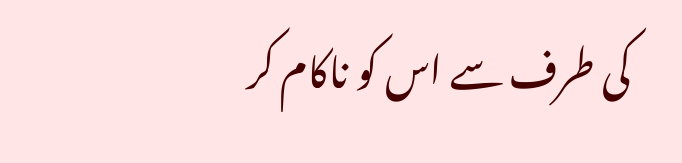کی طرف سے اس کو ناکام کر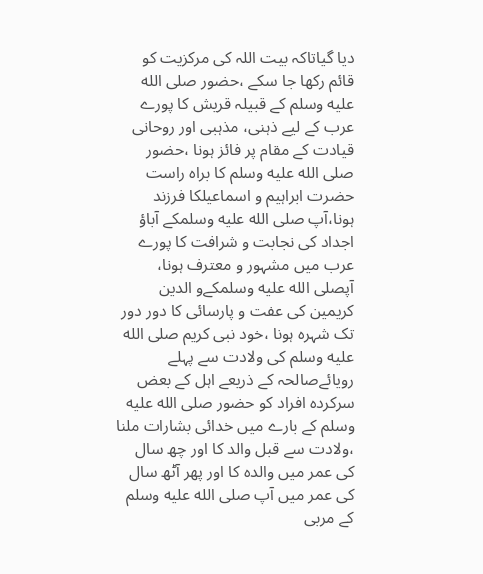دیا گیاتاکہ بیت اللہ کی مرکزیت کو قائم رکھا جا سکے ،حضور صلى الله عليه وسلم کے قبیلہ قریش کا پورے عرب کے لیے ذہنی، مذہبی اور روحانی قیادت کے مقام پر فائز ہونا ،حضور صلى الله عليه وسلم کا براہ راست حضرت ابراہیم و اسماعیلکا فرزند ہونا،آپ صلى الله عليه وسلمکے آباؤ اجداد کی نجابت و شرافت کا پورے عرب میں مشہور و معترف ہونا، آپصلى الله عليه وسلمکےو الدین کریمین کی عفت و پارسائی کا دور دور تک شہرہ ہونا ،خود نبی کریم صلى الله عليه وسلم کی ولادت سے پہلے رویائےصالحہ کے ذریعے اہل کے بعض سرکردہ افراد کو حضور صلى الله عليه وسلم کے بارے میں خدائی بشارات ملنا ،ولادت سے قبل والد کا اور چھ سال کی عمر میں والدہ کا اور پھر آٹھ سال کی عمر میں آپ صلى الله عليه وسلم کے مربی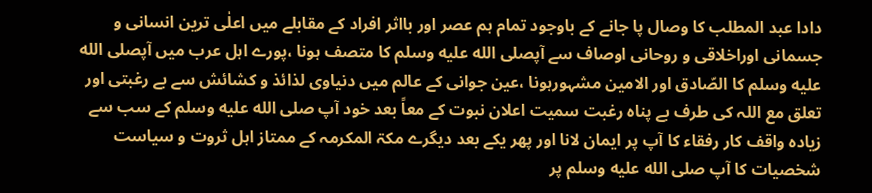دادا عبد المطلب کا وصال پا جانے کے باوجود تمام ہم عصر اور بااثر افراد کے مقابلے میں اعلٰی ترین انسانی و جسمانی اوراخلاقی و روحانی اوصاف سے آپصلى الله عليه وسلم کا متصف ہونا ،پورے اہل عرب میں آپصلى الله عليه وسلم کا الصّادق اور الامین مشہورہونا ،عین جوانی کے عالم میں دنیاوی لذائذ و کشائش سے بے رغبتی اور تعلق مع اللہ کی طرف بے پناہ رغبت سمیت اعلان نبوت کے معاً بعد خود آپ صلى الله عليه وسلم کے سب سے زیادہ واقف کار رفقاء کا آپ پر ایمان لانا اور پھر یکے بعد دیگرے مکۃ المکرمہ کے ممتاز اہل ثروت و سیاست شخصیات کا آپ صلى الله عليه وسلم پر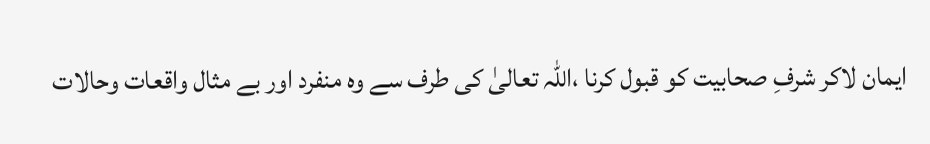ایمان لاکر شرفِ صحابیت کو قبول کرنا ،اللہ تعالیٰ کی طرف سے وہ منفرد اور بے مثال واقعات وحالات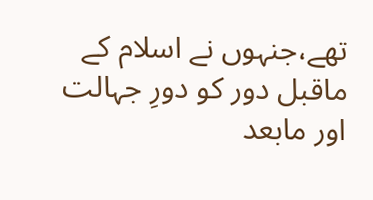تھے،جنہوں نے اسلام کے ماقبل دور کو دورِ جہالت اور مابعد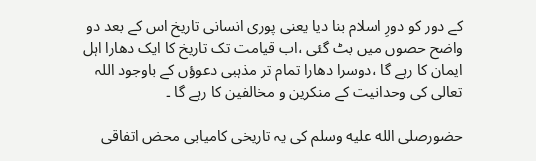کے دور کو دورِ اسلام بنا دیا یعنی پوری انسانی تاریخ اس کے بعد دو واضح حصوں میں بٹ گئی ،اب قیامت تک تاریخ کا ایک دھارا اہل ایمان کا رہے گا ،دوسرا دھارا تمام تر مذہبی دعوؤں کے باوجود اللہ تعالی کی وحدانیت کے منکرین و مخالفین کا رہے گا ۔

حضورصلى الله عليه وسلم کی یہ تاریخی کامیابی محض اتفاقی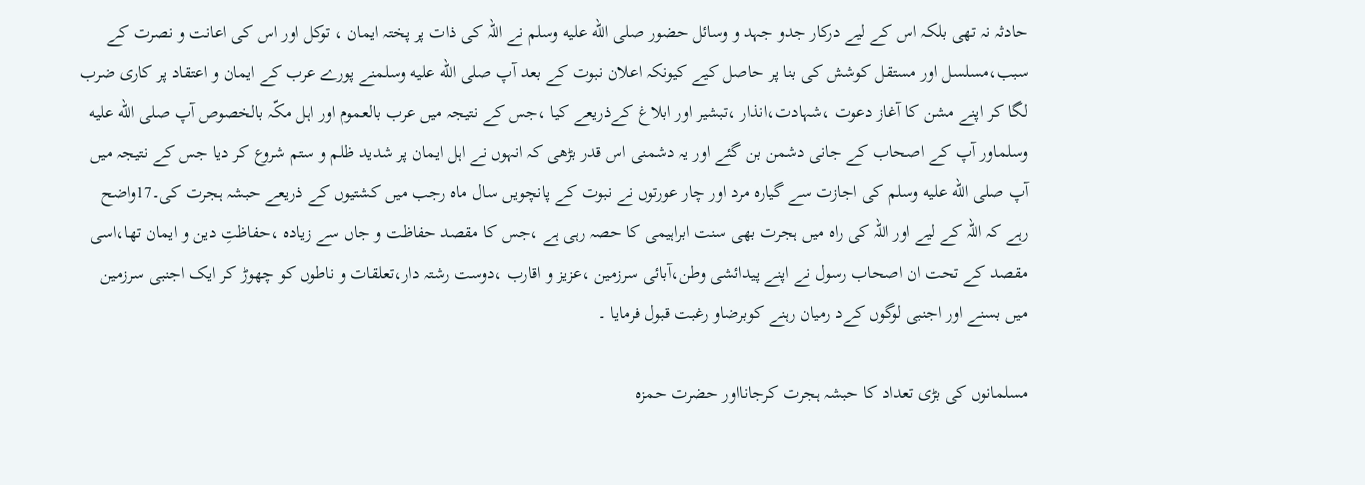حادثہ نہ تھی بلکہ اس کے لیے درکار جدو جہد و وسائل حضور صلى الله عليه وسلم نے اللہ کی ذات پر پختہ ایمان ، توکل اور اس کی اعانت و نصرت کے سبب،مسلسل اور مستقل کوشش کی بنا پر حاصل کیے کیونکہ اعلان نبوت کے بعد آپ صلى الله عليه وسلمنے پورے عرب کے ایمان و اعتقاد پر کاری ضرب لگا کر اپنے مشن کا آغاز دعوت ،شہادت،انذار ،تبشیر اور ابلاغ کےذریعے کیا ،جس کے نتیجہ میں عرب بالعموم اور اہل مکّہ بالخصوص آپ صلى الله عليه وسلماور آپ کے اصحاب کے جانی دشمن بن گئے اور یہ دشمنی اس قدر بڑھی کہ انہوں نے اہل ایمان پر شدید ظلم و ستم شروع کر دیا جس کے نتیجہ میں آپ صلى الله عليه وسلم کی اجازت سے گیارہ مرد اور چار عورتوں نے نبوت کے پانچویں سال ماہ رجب میں کشتیوں کے ذریعے حبشہ ہجرت کی۔17واضح رہے کہ اللہ کے لیے اور اللہ کی راہ میں ہجرت بھی سنت ابراہیمی کا حصہ رہی ہے ،جس کا مقصد حفاظت و جاں سے زیادہ ،حفاظتِ دین و ایمان تھا،اسی مقصد کے تحت ان اصحاب رسول نے اپنے پیدائشی وطن،آبائی سرزمین ،عزیز و اقارب ،دوست رشتہ دار،تعلقات و ناطوں کو چھوڑ کر ایک اجنبی سرزمین میں بسنے اور اجنبی لوگوں کےد رمیان رہنے کوبرضاو رغبت قبول فرمایا ۔

مسلمانوں کی بڑی تعداد کا حبشہ ہجرت کرجانااور حضرت حمزہ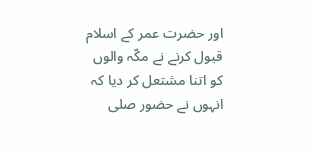اور حضرت عمر کے اسلام قبول کرنے نے مکّہ والوں کو اتنا مشتعل کر دیا کہ انہوں نے حضور صلى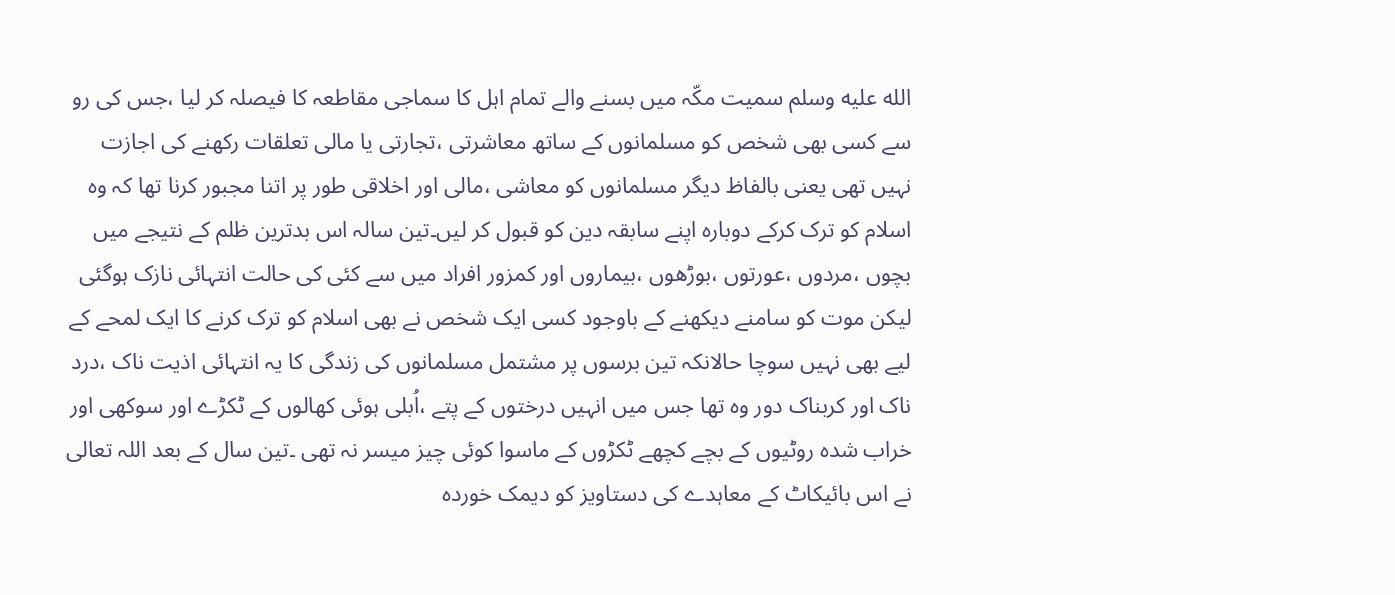الله عليه وسلم سمیت مکّہ میں بسنے والے تمام اہل کا سماجی مقاطعہ کا فیصلہ کر لیا ،جس کی رو سے کسی بھی شخص کو مسلمانوں کے ساتھ معاشرتی ،تجارتی یا مالی تعلقات رکھنے کی اجازت نہیں تھی یعنی بالفاظ دیگر مسلمانوں کو معاشی ،مالی اور اخلاقی طور پر اتنا مجبور کرنا تھا کہ وہ اسلام کو ترک کرکے دوبارہ اپنے سابقہ دین کو قبول کر لیں۔تین سالہ اس بدترین ظلم کے نتیجے میں بچوں ،مردوں ،عورتوں ،بوڑھوں ،بیماروں اور کمزور افراد میں سے کئی کی حالت انتہائی نازک ہوگئی لیکن موت کو سامنے دیکھنے کے باوجود کسی ایک شخص نے بھی اسلام کو ترک کرنے کا ایک لمحے کے لیے بھی نہیں سوچا حالانکہ تین برسوں پر مشتمل مسلمانوں کی زندگی کا یہ انتہائی اذیت ناک ،درد ناک اور کربناک دور وہ تھا جس میں انہیں درختوں کے پتے ،اُبلی ہوئی کھالوں کے ٹکڑے اور سوکھی اور خراب شدہ روٹیوں کے بچے کچھے ٹکڑوں کے ماسوا کوئی چیز میسر نہ تھی ۔تین سال کے بعد اللہ تعالی نے اس بائیکاٹ کے معاہدے کی دستاویز کو دیمک خوردہ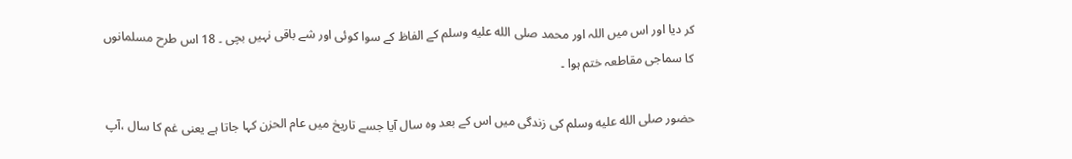کر دیا اور اس میں اللہ اور محمد صلى الله عليه وسلم کے الفاظ کے سوا کوئی اور شے باقی نہیں بچی ۔ 18 اس طرح مسلمانوں کا سماجی مقاطعہ ختم ہوا ۔

حضور صلى الله عليه وسلم کی زندگی میں اس کے بعد وہ سال آیا جسے تاریخ میں عام الحزن کہا جاتا ہے یعنی غم کا سال ،آپ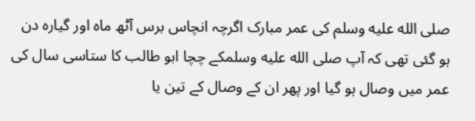صلى الله عليه وسلم کی عمر مبارک اگرچہ انچاس برس آٹھ ماہ اور گیارہ دن ہو گئی تھی کہ آپ صلى الله عليه وسلمکے چچا ابو طالب کا ستاسی سال کی عمر میں وصال ہو گیا اور پھر ان کے وصال کے تین یا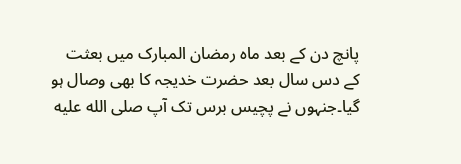پانچ دن کے بعد ماہ رمضان المبارک میں بعثت کے دس سال بعد حضرت خدیجہ کا بھی وصال ہو گیا۔جنہوں نے پچیس برس تک آپ صلى الله عليه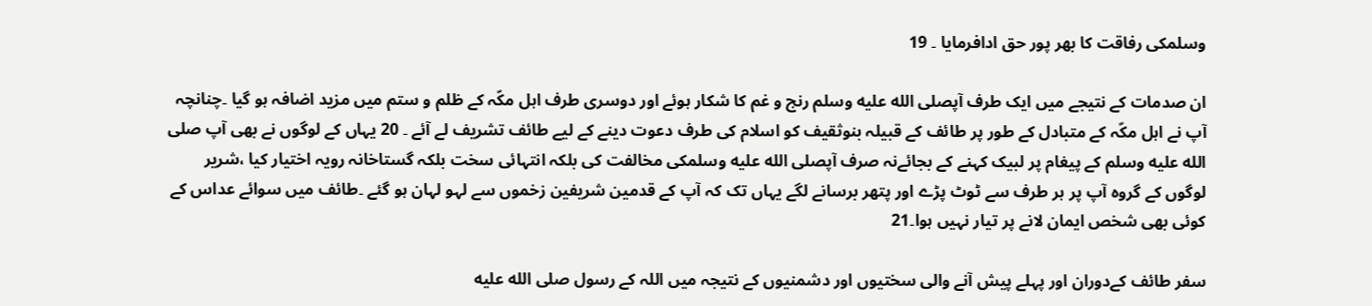وسلمکی رفاقت کا بھر پور حق ادافرمایا ۔ 19

ان صدمات کے نتیجے میں ایک طرف آپصلى الله عليه وسلم رنج و غم کا شکار ہوئے اور دوسری طرف اہل مکّہ کے ظلم و ستم میں مزید اضافہ ہو گیا ۔چنانچہ آپ نے اہل مکّہ کے متبادل کے طور پر طائف کے قبیلہ بنوثقیف کو اسلام کی طرف دعوت دینے کے لیے طائف تشریف لے آئے ۔ 20 یہاں کے لوگوں نے بھی آپ صلى الله عليه وسلم کے پیغام پر لبیک کہنے کے بجائےنہ صرف آپصلى الله عليه وسلمکی مخالفت کی بلکہ انتہائی سخت بلکہ گستاخانہ رویہ اختیار کیا ،شریر لوگوں کے گروہ آپ پر ہر طرف سے ٹوٹ پڑے اور پتھر برسانے لگے یہاں تک کہ آپ کے قدمین شریفین زخموں سے لہو لہان ہو گئے ۔طائف میں سوائے عداس کے کوئی بھی شخص ایمان لانے پر تیار نہیں ہوا۔21

سفر طائف کےدوران اور پہلے پیش آنے والی سختیوں اور دشمنیوں کے نتیجہ میں اللہ کے رسول صلى الله عليه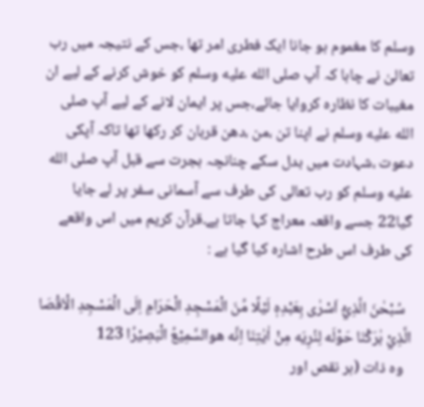وسلم کا مغموم ہو جانا ایک فطری امر تھا ،جس کے نتیجہ میں رب تعالیٰ نے چاہا کہ آپ صلى الله عليه وسلم کو خوش کرنے کے لیے ان مغیبات کا نظارہ کروایا جائے،جس پر ایمان لانے کے لیے آپ صلى الله عليه وسلم نے اپنا تن ،من ،دھن قربان کر رکھا تھا تاکہ آپکی دعوت ،شہادت میں بدل سکے چنانچہ ہجرت سے قبل آپ صلى الله عليه وسلم کو رب تعالی کی طرف سے آسمانی سفر پر لے جایا گیا22 جسے واقعہ معراج کہا جاتا ہے۔قرآن كریم میں اس واقعے كی طرف اس طرح اشاره كیا گیا ہے :

  سُبْحٰنَ الَّذِيْٓ اَسْرٰى بِعَبْدِہٖ لَيْلًا مِّنَ الْمَسْجِدِ الْحَرَامِ اِلَى الْمَسْجِدِ الْاَقْصَا الَّذِيْ بٰرَكْنَا حَوْلَه لِنُرِيَه مِنْ اٰيٰتِنَا اِنَّه هوالسَّمِيْعُ الْبَصِيْرُا 123
  وہ ذات (ہر نقص اور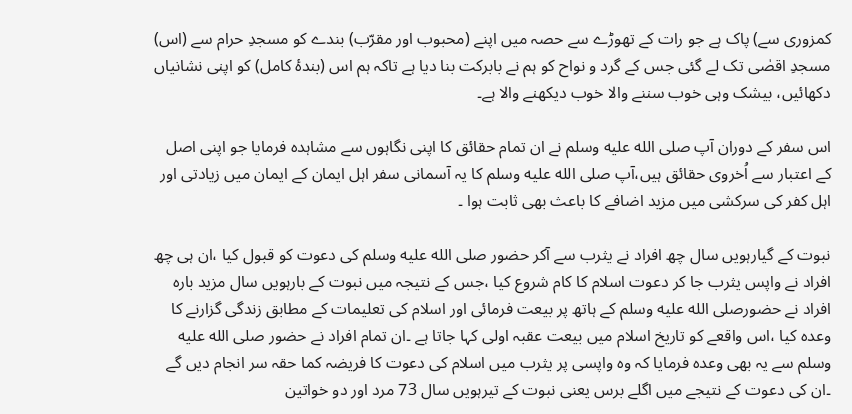کمزوری سے) پاک ہے جو رات کے تھوڑے سے حصہ میں اپنے (محبوب اور مقرّب) بندے کو مسجدِ حرام سے (اس) مسجدِ اقصٰی تک لے گئی جس کے گرد و نواح کو ہم نے بابرکت بنا دیا ہے تاکہ ہم اس (بندۂ کامل) کو اپنی نشانیاں دکھائیں، بیشک وہی خوب سننے والا خوب دیکھنے والا ہے۔

اس سفر کے دوران آپ صلى الله عليه وسلم نے ان تمام حقائق کا اپنی نگاہوں سے مشاہدہ فرمایا جو اپنی اصل کے اعتبار سے اُخروی حقائق ہیں،آپ صلى الله عليه وسلم کا یہ آسمانی سفر اہل ایمان کے ایمان میں زیادتی اور اہل کفر کی سرکشی میں مزید اضافے کا باعث بھی ثابت ہوا ۔

نبوت کے گیارہویں سال چھ افراد نے یثرب سے آکر حضور صلى الله عليه وسلم کی دعوت کو قبول کیا ،ان ہی چھ افراد نے واپس یثرب جا کر دعوت اسلام کا کام شروع کیا ،جس کے نتیجہ میں نبوت کے بارہویں سال مزید بارہ افراد نے حضورصلى الله عليه وسلم کے ہاتھ پر بیعت فرمائی اور اسلام کی تعلیمات کے مطابق زندگی گزارنے کا وعدہ کیا ،اس واقعے کو تاریخ اسلام میں بیعت عقبہ اولی کہا جاتا ہے ۔ان تمام افراد نے حضور صلى الله عليه وسلم سے یہ بھی وعدہ فرمایا کہ وہ واپسی پر یثرب میں اسلام کی دعوت کا فریضہ کما حقہ سر انجام دیں گے ۔ان کی دعوت کے نتیجے میں اگلے برس یعنی نبوت کے تیرہویں سال 73 مرد اور دو خواتین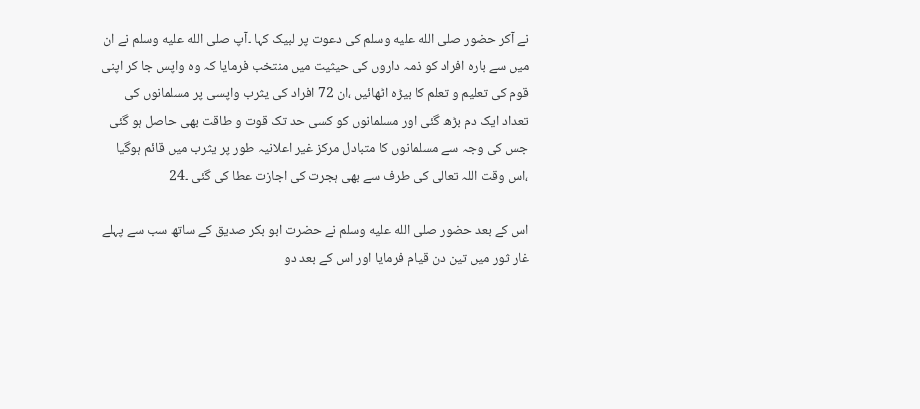نے آکر حضور صلى الله عليه وسلم کی دعوت پر لبیک کہا ۔آپ صلى الله عليه وسلم نے ان میں سے بارہ افراد کو ذمہ داروں کی حیثیت میں منتخب فرمایا کہ وہ واپس جا کر اپنی قوم کی تعلیم و تعلم کا بیڑہ اٹھائیں ،ان 72 افراد کی یثرب واپسی پر مسلمانوں کی تعداد ایک دم بڑھ گئی اور مسلمانوں کو کسی حد تک قوت و طاقت بھی حاصل ہو گئی جس کی وجہ سے مسلمانوں کا متبادل مرکز غیر اعلانیہ طور پر یثرب میں قائم ہوگیا ،اس وقت اللہ تعالی کی طرف سے بھی ہجرت کی اجازت عطا کی گئی ۔24

اس کے بعد حضور صلى الله عليه وسلم نے حضرت ابو بکر صدیق کے ساتھ سب سے پہلے غار ثور میں تین دن قیام فرمایا اور اس کے بعد دو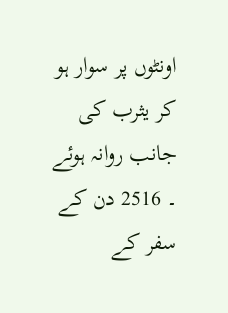اونٹوں پر سوار ہو کر یثرب کی جانب روانہ ہوئے ۔ 2516 دن کے سفر کے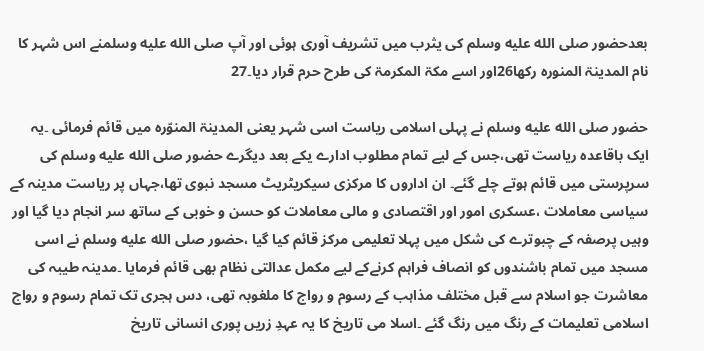بعدحضور صلى الله عليه وسلم کی یثرب میں تشریف آوری ہوئی اور آپ صلى الله عليه وسلمنے اس شہر کا نام المدینۃ المنوره رکھا26اور اسے مکۃ المکرمۃ کی طرح حرم قرار دیا۔27

حضور صلى الله عليه وسلم نے پہلی اسلامی ریاست اسی شہر یعنی المدینۃ المنوّرہ میں قائم فرمائی ۔یہ ایک باقاعدہ ریاست تھی،جس کے لیے تمام مطلوب ادارے یکے بعد دیگرے حضور صلى الله عليه وسلم کی سرپرستی میں قائم ہوتے چلے گئے۔ ان اداروں کا مرکزی سیکریٹریٹ مسجد نبوی تھا،جہاں پر ریاست مدینہ کے سیاسی معاملات ،عسکری امور اور اقتصادی و مالی معاملات کو حسن و خوبی کے ساتھ سر انجام دیا گیا اور وہیں پرصفہ کے چبوترے کی شکل میں پہلا تعلیمی مرکز قائم کیا گیا ،حضور صلى الله عليه وسلم نے اسی مسجد میں تمام باشندوں کو انصاف فراہم کرنےکے لیے مکمل عدالتی نظام بھی قائم فرمایا ۔مدینہ طیبہ کی معاشرت جو اسلام سے قبل مختلف مذاہب کے رسوم و رواج کا ملغوبہ تھی، دس ہجری تک تمام رسوم و رواج اسلامی تعلیمات کے رنگ میں رنگ گئے ۔اسلا می تاریخ کا یہ عہدِ زریں پوری انسانی تاریخ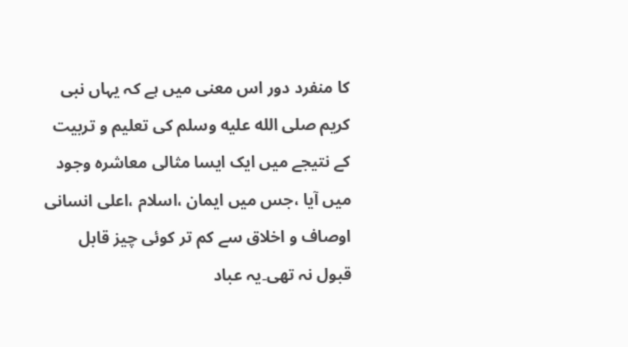کا منفرد دور اس معنی میں ہے کہ یہاں نبی کریم صلى الله عليه وسلم کی تعلیم و تربیت کے نتیجے میں ایک ایسا مثالی معاشرہ وجود میں آیا ،جس میں ایمان ،اسلام ،اعلی انسانی اوصاف و اخلاق سے کم تر کوئی چیز قابل قبول نہ تھی۔یہ عباد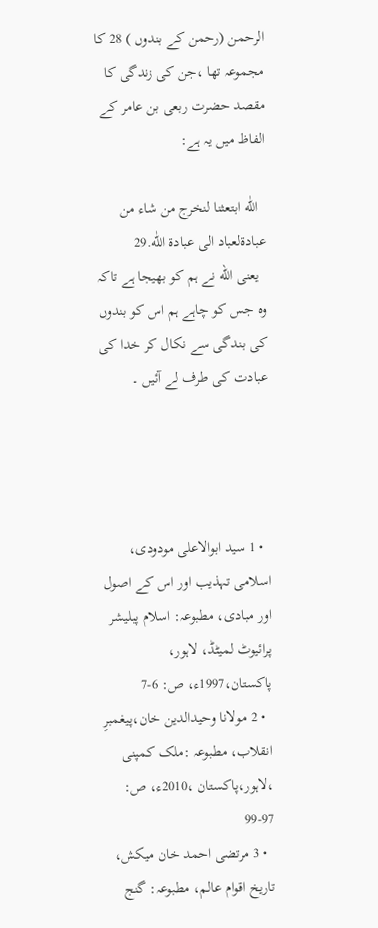الرحمن (رحمن کے بندوں ) 28 کا مجموعہ تھا ،جن کی زندگی کا مقصد حضرت ربعی بن عامر کے الفاظ میں یہ ہے:

  اللّٰه ابتعثنا لنخرج من شاء من عبادةلعباد الى عبادة اللّٰه.29
  یعنی الله نے ہم کو بھیجا ہے تاکہ وہ جس کو چاہے ہم اس کو بندوں کی بندگی سے نکال کر خدا کی عبادت کی طرف لے آئیں ۔




  • 1 سید ابوالاعلی مودودی، اسلامی تہذیب اور اس کے اصول اور مبادی، مطبوعہ: اسلام پبلیشر پرائیوٹ لمیٹڈ، لاہور، پاکستان،1997ء، ص: 6-7
  • 2 مولانا وحیدالدین خان،پیغمبرِ انقلاب، مطبوعہ :ملک کمپنی ،لاہور،پاکستان ،2010ء، ص: 97-99
  • 3 مرتضی احمد خان میکش، تاریخ اقوام عالم، مطبوعہ: گنج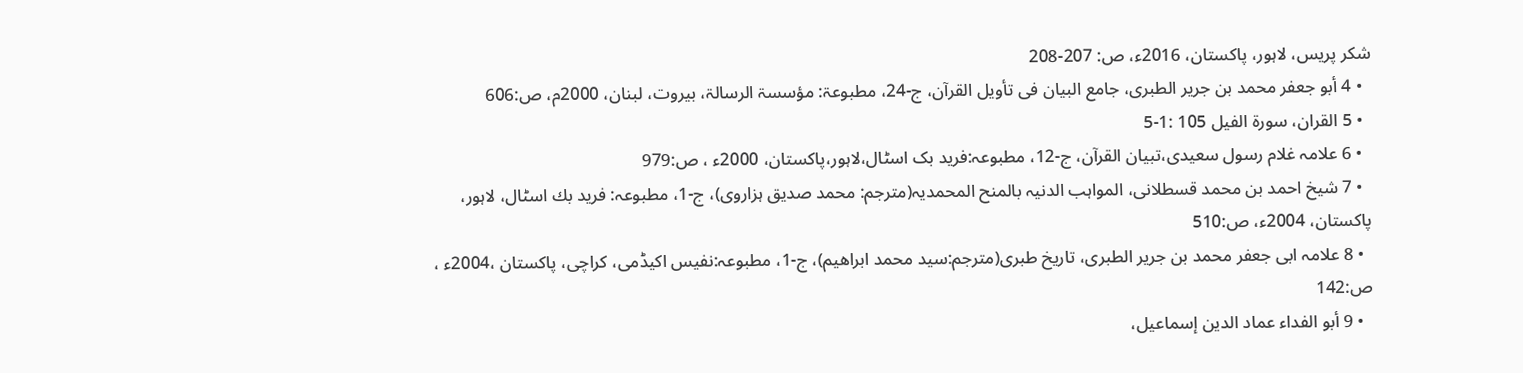شکر پریس، لاہور، پاکستان، 2016ء، ص: 207-208
  • 4 أبو جعفر محمد بن جریر الطبری، جامع البیان فی تأویل القرآن، ج-24، مطبوعۃ: مؤسسۃ الرسالۃ، بیروت، لبنان، 2000م، ص:606
  • 5 القران، سورۃ الفیل 105 :1-5
  • 6 علامہ غلام رسول سعیدی،تبیان القرآن، ج-12، مطبوعہ:فرید بک اسٹال،لاہور،پاکستان، 2000ء ، ص:979
  • 7 شيخ احمد بن محمد قسطلانی، المواہب الدنیہ بالمنح المحمدیہ(مترجم: محمد صديق ہزاروی)، ج-1، مطبوعہ: فريد بك اسٹال، لاہور، پاكستان، 2004ء، ص:510
  • 8 علامہ ابی جعفر محمد بن جریر الطبری، تاریخ طبری(مترجم:سید محمد ابراھیم)، ج-1، مطبوعہ:نفیس اکیڈمی، کراچی، پاکستان ،2004ء ، ص:142
  • 9 أبو الفداء عماد الدين إسماعيل،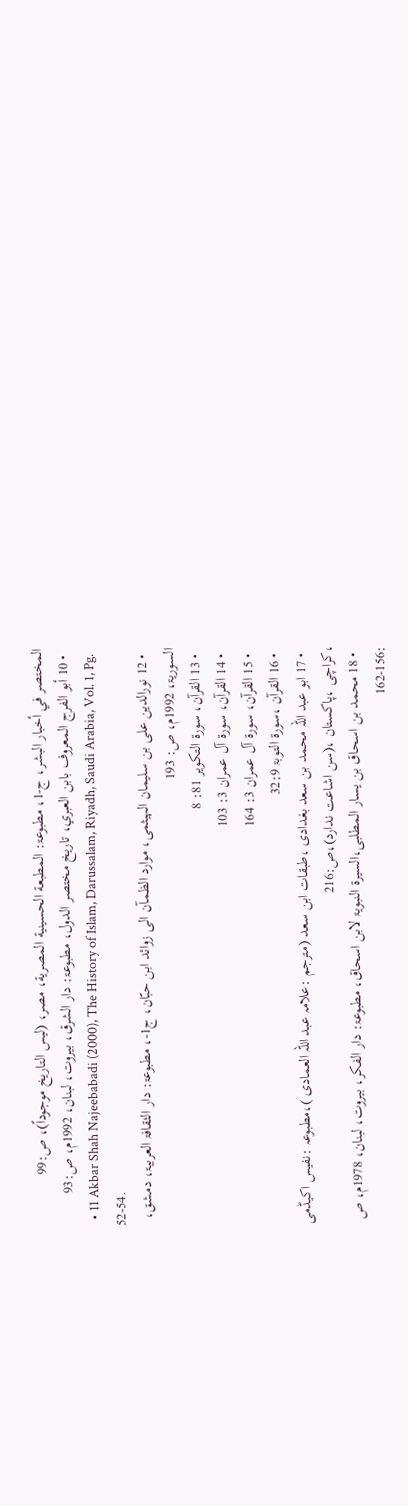المختصر في أخبار البشر، ج-1، مطبوعۃ: المطبعة الحسينية المصرية، مصر، (ليس التاريخ موجوداً)، ص:99
  • 10 أبو الفرج المعروف بابن العبري، تاريخ مختصر الدول، مطبوعۃ: دار الشرق، بيروت، لبنان، 1992م، ص:93
  • 11 Akbar Shah Najeebabadi (2000), The History of Islam, Darussalam, Riyadh, Saudi Arabia, Vol. 1, Pg. 52-54.
  • 12 نورالدین علی بن سلیمان الہیثمی، موارد الظمآن الی زوائد ابن حبّان، ج1-، مطبوعۃ: دار الثقافۃ العربیۃ، دمشق، السوریۃ، 1992م، ص: 193
  • 13 القرآن، سورۃ التکویر 81: 8
  • 14 القرآن، سورۃ آل عمران 3: 103
  • 15 القرآن، سورۃ آل عمران 3: 164
  • 16 القرآن ،سورۃ التوبۃ 32:9
  • 17 ابو عبد اللہ محمد بن سعد بغدادی ،طبقات ابن سعد (مترجم :علامہ عبد اللہ العمادی )،مطبوعہ :نفیس اکیڈمی ،کراچی ،پاکستان ،(سن اشاعت ندارد)،ص:216
  • 18 محمد بن اسحاق بن یسار المطلبی،السیرۃ النبویۃ لابن اسحاق، مطبوعۃ: دار الفکر، بیروت، لبنان، 1978م، ص :156-162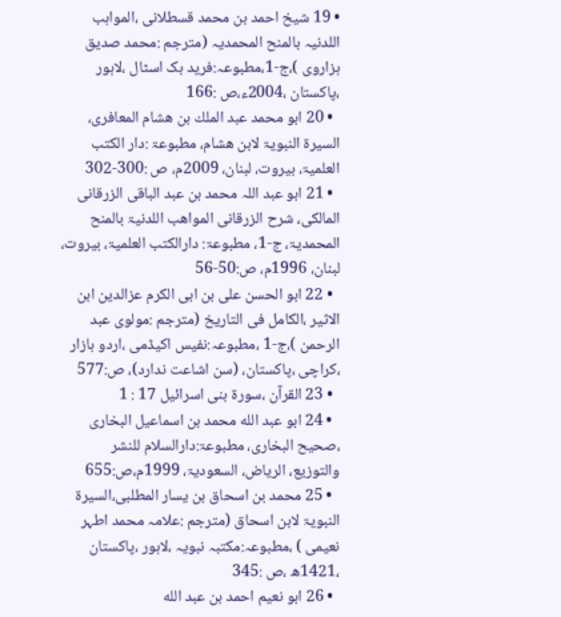• 19 شیخ احمد بن محمد قسطلانی ،المواہب اللدنیہ بالمنح المحمدیہ (مترجم :محمد صدیق ہزاروی )،ج-1،مطبوعہ:فرید بک اسٹال ،لاہور ،پاکستان ،2004ء،ص :166
  • 20 ابو محمد عبد الملك بن ھشام المعافری، السیرۃ النبویۃ لابن ھشام، مطبوعۃ :دار الکتب العلمیۃ، بیروت، لبنان، 2009م، ص :300-302
  • 21 ابو عبد اللہ محمد بن عبد الباقی الزرقانی المالکی، شرح الزرقانی المواھب اللدنیۃ بالمنح المحمدیۃ، ج-1، مطبوعۃ: دارالکتب العلمیۃ، بیروت، لبنان، 1996م، ص:50-56
  • 22 ابو الحسن علی بن ابی الكرم عزالدین ابن الاثیر ،الکامل فی التاریخ (مترجم :مولوی عبد الرحمن )،ج-1 ،مطبوعہ:نفیس اکیڈمی ،اردو بازار ،کراچی ،پاکستان، (سن اشاعت ندارد)، ص:577
  • 23 القرآن ،سورۃ بنی اسرائیل 17 : 1
  • 24 ابو عبد الله محمد بن اسماعیل البخاری ،صحیح البخاری، مطبوعۃ:دارالسلام للنشر والتوزيع، الریاض، السعودیۃ، 1999م،ص:655
  • 25 محمد بن اسحاق بن یسار المطلبی،السیرۃ النبویۃ لابن اسحاق (مترجم :علامہ محمد اطہر نعیمی ) ،مطبوعہ:مکتبہ نبویہ ،لاہور ،پاکستان ،1421ھ ،ص :345
  • 26 ابو نعیم احمد بن عبد الله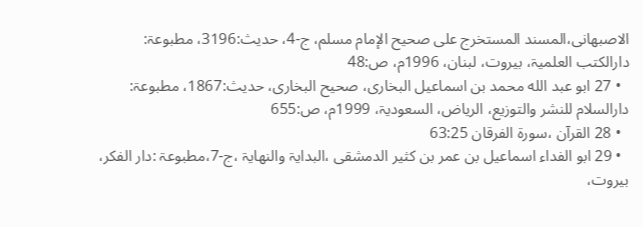الاصبهانی،المسند المستخرج على صحيح الإمام مسلم، ج-4، حدیث:3196، مطبوعۃ: دارالکتب العلمیۃ، بیروت، لبنان، 1996م، ص:48
  • 27 ابو عبد الله محمد بن اسماعیل البخاری، صحیح البخاری، حدیث:1867، مطبوعۃ: دارالسلام للنشر والتوزيع، الریاض، السعودیۃ، 1999م، ص:655
  • 28 القرآن ،سورۃ الفرقان 63:25
  • 29 ابو الفداء اسماعیل بن عمر بن کثیر الدمشقی ،البدایۃ والنھایۃ ،ج-7،مطبوعۃ :دار الفکر، بیروت،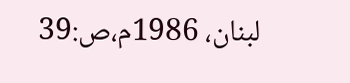لبنان، 1986م،ص:39